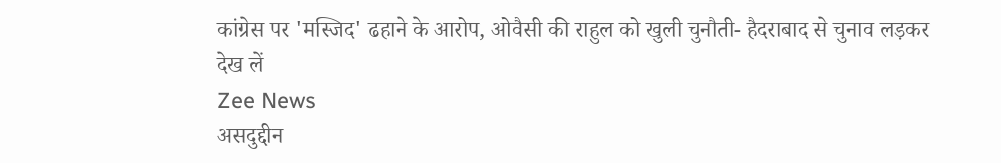कांग्रेस पर 'मस्जिद' ढहाने के आरोप, ओवैसी की राहुल को खुली चुनौती- हैदराबाद से चुनाव लड़कर देख लें
Zee News
असदुद्दीन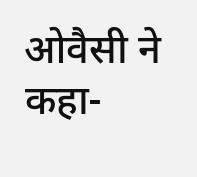ओवैसी ने कहा-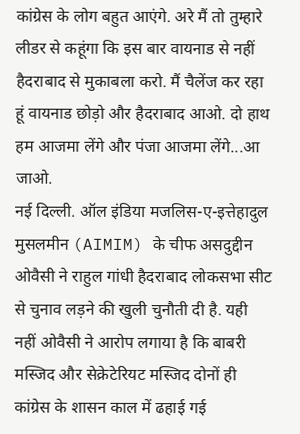कांग्रेस के लोग बहुत आएंगे. अरे मैं तो तुम्हारे लीडर से कहूंगा कि इस बार वायनाड से नहीं हैदराबाद से मुकाबला करो. मैं चैलेंज कर रहा हूं वायनाड छोड़ो और हैदराबाद आओ. दो हाथ हम आजमा लेंगे और पंजा आजमा लेंगे...आ जाओ.
नई दिल्ली. ऑल इंडिया मजलिस-ए-इत्तेहादुल मुसलमीन (AIMIM) के चीफ असदुद्दीन ओवैसी ने राहुल गांधी हैदराबाद लोकसभा सीट से चुनाव लड़ने की खुली चुनौती दी है. यही नहीं ओवैसी ने आरोप लगाया है कि बाबरी मस्जिद और सेक्रेटेरियट मस्जिद दोनों ही कांग्रेस के शासन काल में ढहाई गई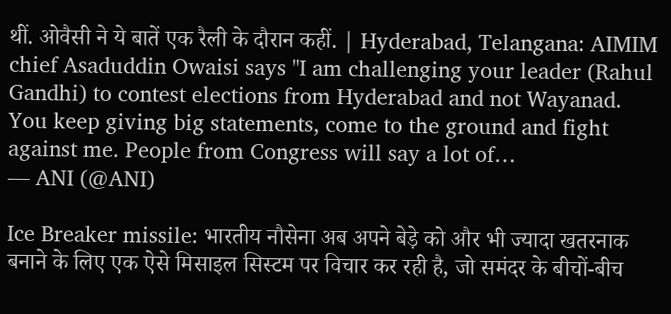थीं. ओवैसी ने ये बातें एक रैली के दौरान कहीं. | Hyderabad, Telangana: AIMIM chief Asaduddin Owaisi says "I am challenging your leader (Rahul Gandhi) to contest elections from Hyderabad and not Wayanad. You keep giving big statements, come to the ground and fight against me. People from Congress will say a lot of…
— ANI (@ANI)

Ice Breaker missile: भारतीय नौसेना अब अपने बेड़े को और भी ज्यादा खतरनाक बनाने के लिए एक ऐसे मिसाइल सिस्टम पर विचार कर रही है, जो समंदर के बीचों-बीच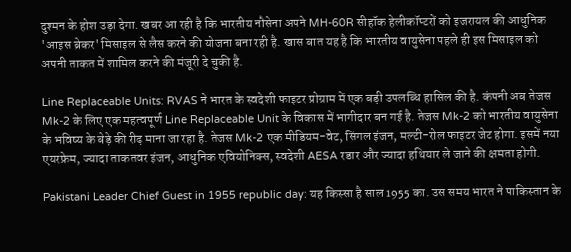दुश्मन के होश उड़ा देगा. खबर आ रही है कि भारतीय नौसेना अपने MH-60R सीहॉक हेलीकॉप्टरों को इजरायल की आधुनिक 'आइस ब्रेकर' मिसाइल से लैस करने की योजना बना रही है. खास बात यह है कि भारतीय वायुसेना पहले ही इस मिसाइल को अपनी ताकत में शामिल करने की मंजूरी दे चुकी है.

Line Replaceable Units: RVAS ने भारत के स्वदेशी फाइटर प्रोग्राम में एक बड़ी उपलब्धि हासिल की है. कंपनी अब तेजस Mk-2 के लिए एक महत्वपूर्ण Line Replaceable Unit के विकास में भागीदार बन गई है. तेजस Mk-2 को भारतीय वायुसेना के भविष्य के बेड़े की रीढ़ माना जा रहा है. तेजस Mk-2 एक मीडियम-वेट, सिंगल इंजन, मल्टी-रोल फाइटर जेट होगा. इसमें नया एयरफ्रेम, ज्यादा ताकतवर इंजन, आधुनिक एवियोनिक्स, स्वदेशी AESA रडार और ज्यादा हथियार ले जाने की क्षमता होगी.

Pakistani Leader Chief Guest in 1955 republic day: यह किस्सा है साल 1955 का. उस समय भारत ने पाकिस्तान के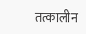तत्कालीन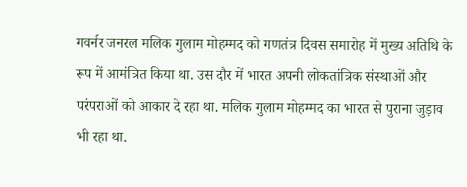गवर्नर जनरल मलिक गुलाम मोहम्मद को गणतंत्र दिवस समारोह में मुख्य अतिथि के रूप में आमंत्रित किया था. उस दौर में भारत अपनी लोकतांत्रिक संस्थाओं और परंपराओं को आकार दे रहा था. मलिक गुलाम मोहम्मद का भारत से पुराना जुड़ाव भी रहा था.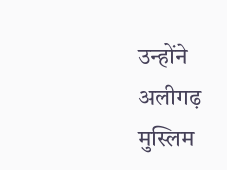उन्होंने अलीगढ़ मुस्लिम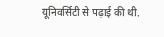यूनिवर्सिटी से पढ़ाई की थी.